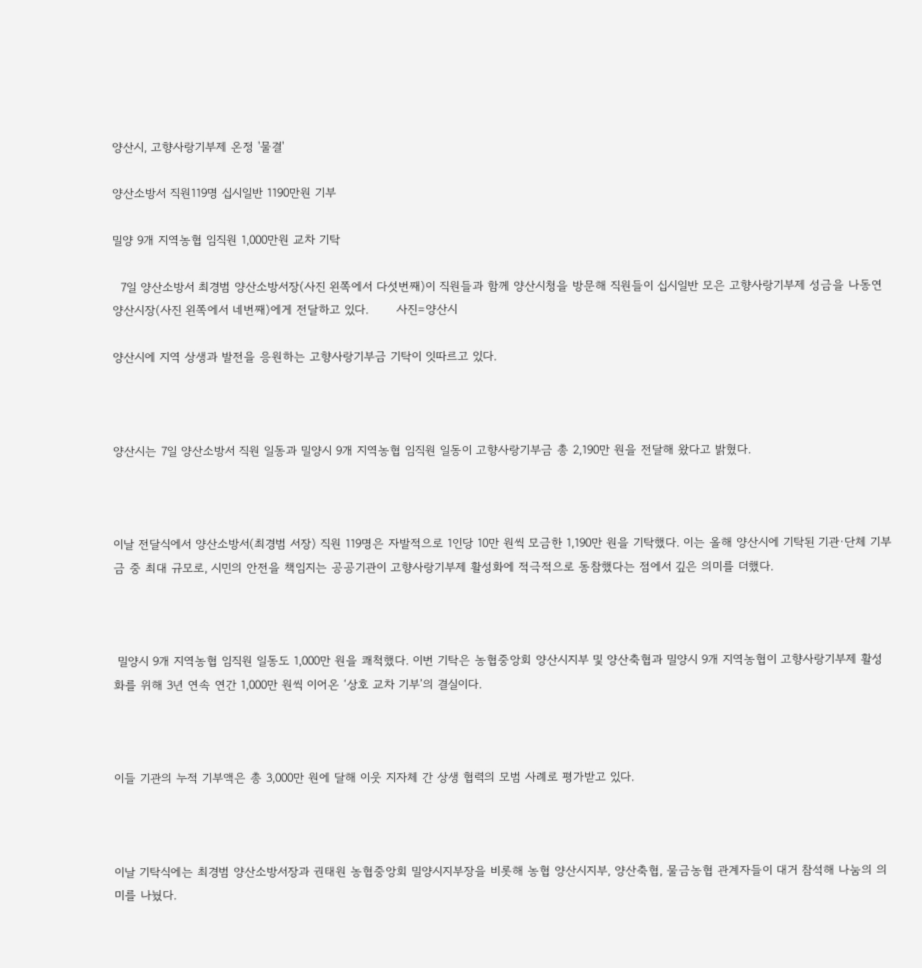양산시, 고향사랑기부제 온정 '물결'

양산소방서 직원119명 십시일반 1190만원 기부

밀양 9개 지역농협 임직원 1,000만원 교차 기탁

  7일 양산소방서 최경범 양산소방서장(사진 왼쪽에서 다섯번째)이 직원들과 함께 양산시청을 방문해 직원들이 십시일반 모은 고향사랑기부제 성금을 나동연  양산시장(사진 왼쪽에서 네번째)에게 전달하고 있다.       사진=양산시

양산시에 지역 상생과 발전을 응원하는 고향사랑기부금 기탁이 잇따르고 있다.



양산시는 7일 양산소방서 직원 일동과 밀양시 9개 지역농협 임직원 일동이 고향사랑기부금 총 2,190만 원을 전달해 왔다고 밝혔다.



이날 전달식에서 양산소방서(최경범 서장) 직원 119명은 자발적으로 1인당 10만 원씩 모금한 1,190만 원을 기탁했다. 이는 올해 양산시에 기탁된 기관·단체 기부금 중 최대 규모로, 시민의 안전을 책임지는 공공기관이 고향사랑기부제 활성화에 적극적으로 동참했다는 점에서 깊은 의미를 더했다.



 밀양시 9개 지역농협 임직원 일동도 1,000만 원을 쾌척했다. 이번 기탁은 농협중앙회 양산시지부 및 양산축협과 밀양시 9개 지역농협이 고향사랑기부제 활성화를 위해 3년 연속 연간 1,000만 원씩 이어온 ‘상호 교차 기부’의 결실이다.



이들 기관의 누적 기부액은 총 3,000만 원에 달해 이웃 지자체 간 상생 협력의 모범 사례로 평가받고 있다.



이날 기탁식에는 최경범 양산소방서장과 권태원 농협중앙회 밀양시지부장을 비롯해 농협 양산시지부, 양산축협, 물금농협 관계자들이 대거 참석해 나눔의 의미를 나눴다.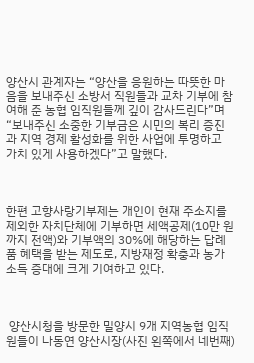양산시 관계자는 “양산을 응원하는 따뜻한 마음을 보내주신 소방서 직원들과 교차 기부에 참여해 준 농협 임직원들께 깊이 감사드린다”며 “보내주신 소중한 기부금은 시민의 복리 증진과 지역 경제 활성화를 위한 사업에 투명하고 가치 있게 사용하겠다”고 말했다.



한편 고향사랑기부제는 개인이 현재 주소지를 제외한 자치단체에 기부하면 세액공제(10만 원까지 전액)와 기부액의 30%에 해당하는 답례품 혜택을 받는 제도로, 지방재정 확충과 농가 소득 증대에 크게 기여하고 있다.



 양산시청을 방문한 밀양시 9개 지역농협 임직원들이 나동연 양산시장(사진 왼쪽에서 네번째)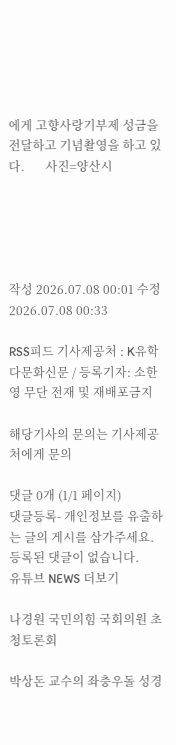에게 고향사랑기부제 성금을 전달하고 기념촬영을 하고 있다.       사진=양산시





작성 2026.07.08 00:01 수정 2026.07.08 00:33

RSS피드 기사제공처 : K유학다문화신문 / 등록기자: 소한영 무단 전재 및 재배포금지

해당기사의 문의는 기사제공처에게 문의

댓글 0개 (1/1 페이지)
댓글등록- 개인정보를 유출하는 글의 게시를 삼가주세요.
등록된 댓글이 없습니다.
유튜브 NEWS 더보기

나경원 국민의힘 국회의원 초청토론회

박상돈 교수의 좌충우돌 성경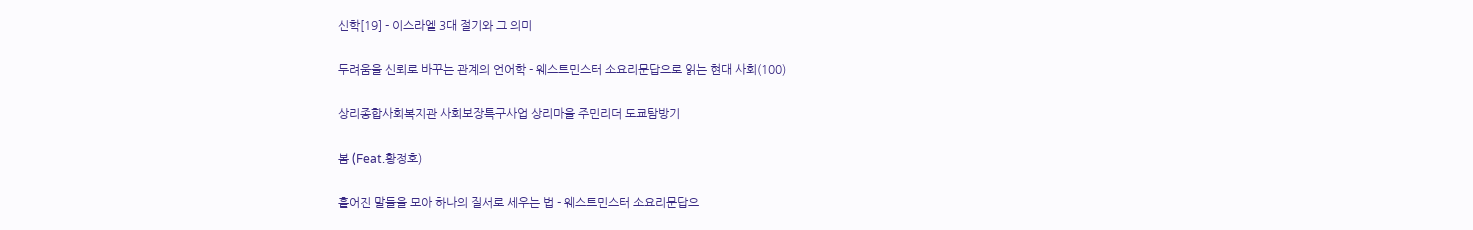신학[19] - 이스라엘 3대 절기와 그 의미

두려움을 신뢰로 바꾸는 관계의 언어학 - 웨스트민스터 소요리문답으로 읽는 현대 사회(100)

상리종합사회복지관 사회보장특구사업 상리마을 주민리더 도쿄탐방기

봄 (Feat.황정호)

흩어진 말들을 모아 하나의 질서로 세우는 법 - 웨스트민스터 소요리문답으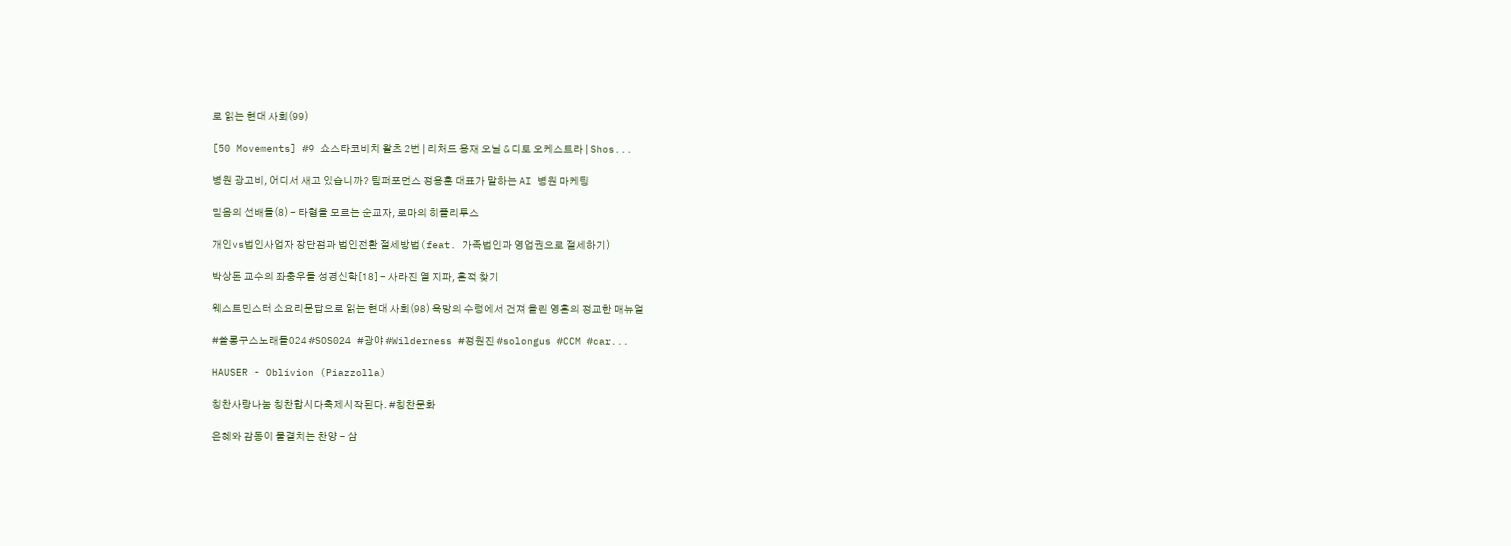로 읽는 현대 사회(99)

[50 Movements] #9 쇼스타코비치 왈츠 2번 | 리처드 용재 오닐 & 디토 오케스트라 | Shos...

병원 광고비, 어디서 새고 있습니까? 팀퍼포먼스 정용훈 대표가 말하는 AI 병원 마케팅

믿음의 선배들(8) - 타협을 모르는 순교자, 로마의 히폴리투스

개인vs법인사업자 장단점과 법인전환 절세방법(feat. 가족법인과 영업권으로 절세하기)

박상돈 교수의 좌충우돌 성경신학[18] - 사라진 열 지파, 흔적 찾기

웨스트민스터 소요리문답으로 읽는 현대 사회(98) 욕망의 수렁에서 건져 올린 영혼의 정교한 매뉴얼

#쏠롱구스노래들024 #SOS024 #광야 #Wilderness #정원진 #solongus #CCM #car...

HAUSER - Oblivion (Piazzolla)

칭찬사랑나눔 칭찬합시다축제시작된다. #칭찬문화

은혜와 감동이 물결치는 찬양 - 삼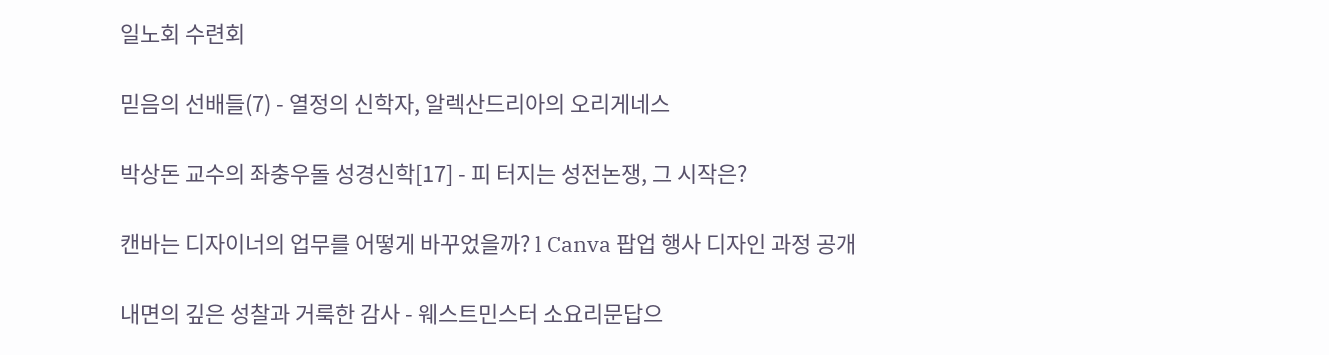일노회 수련회

믿음의 선배들(7) - 열정의 신학자, 알렉산드리아의 오리게네스

박상돈 교수의 좌충우돌 성경신학[17] - 피 터지는 성전논쟁, 그 시작은?

캔바는 디자이너의 업무를 어떻게 바꾸었을까? l Canva 팝업 행사 디자인 과정 공개

내면의 깊은 성찰과 거룩한 감사 - 웨스트민스터 소요리문답으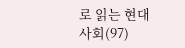로 읽는 현대 사회(97)